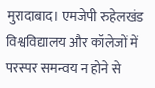मुरादाबाद। एमजेपी रुहेलखंड विश्वविद्यालय और कॉलेजों में परस्पर समन्वय न होने से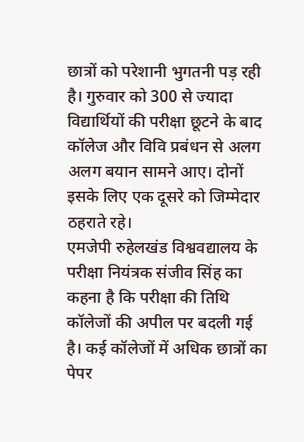छात्रों को परेशानी भुगतनी पड़ रही है। गुरुवार को 300 से ज्यादा विद्यार्थियों की परीक्षा छूटने के बाद कॉलेज और विवि प्रबंधन से अलग अलग बयान सामने आए। दोनों इसके लिए एक दूसरे को जिम्मेदार ठहराते रहे।
एमजेपी रुहेलखंड विश्ववद्यालय के परीक्षा नियंत्रक संजीव सिंह का कहना है कि परीक्षा की तिथि कॉलेजों की अपील पर बदली गई है। कई कॉलेजों में अधिक छात्रों का पेपर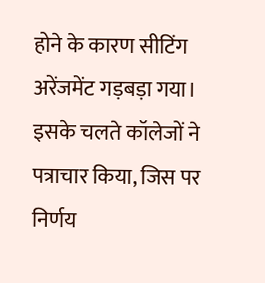होने के कारण सीटिंग अरेंजमेंट गड़बड़ा गया। इसके चलते कॉलेजों ने पत्राचार किया, जिस पर निर्णय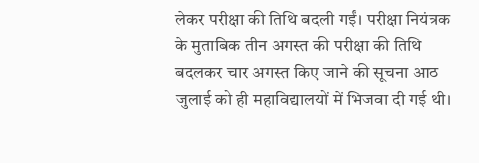लेकर परीक्षा की तिथि बदली गईं। परीक्षा नियंत्रक के मुताबिक तीन अगस्त की परीक्षा की तिथि बदलकर चार अगस्त किए जाने की सूचना आठ जुलाई को ही महाविद्यालयों में भिजवा दी गई थी।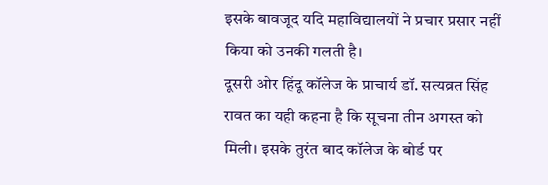इसके बावजूद यदि महाविद्यालयों ने प्रचार प्रसार नहीं किया को उनकी गलती है।
दूसरी ओर हिंदू कॉलेज के प्राचार्य डॉ. सत्यव्रत सिंह रावत का यही कहना है कि सूचना तीन अगस्त को मिली। इसके तुरंत बाद कॉलेज के बोर्ड पर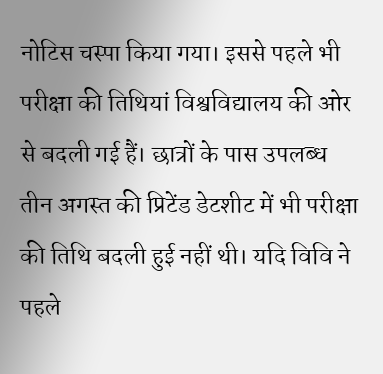नोटिस चस्पा किया गया। इससे पहले भी परीक्षा की तिथियां विश्वविद्यालय की ओर से बदली गई हैं। छात्रों के पास उपलब्ध तीन अगस्त की प्रिटेंड डेटशीट में भी परीक्षा की तिथि बदली हुई नहीं थी। यदि विवि ने पहले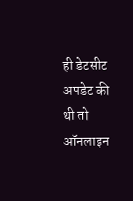ही डेटसीट अपडेट की थी तो ऑनलाइन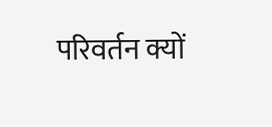परिवर्तन क्यों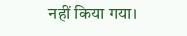नहीं किया गया।